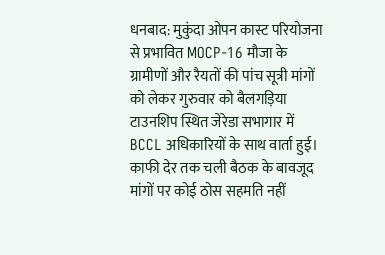धनबाद: मुकुंदा ओपन कास्ट परियोजना से प्रभावित MOCP-16 मौजा के ग्रामीणों और रैयतों की पांच सूत्री मांगों को लेकर गुरुवार को बैलगड़िया टाउनशिप स्थित जेरेडा सभागार में BCCL अधिकारियों के साथ वार्ता हुई। काफी देर तक चली बैठक के बावजूद मांगों पर कोई ठोस सहमति नहीं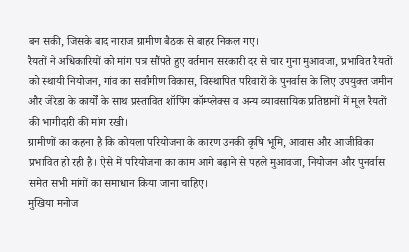बन सकी, जिसके बाद नाराज ग्रामीण बैठक से बाहर निकल गए।
रैयतों ने अधिकारियों को मांग पत्र सौंपते हुए वर्तमान सरकारी दर से चार गुना मुआवजा, प्रभावित रैयतों को स्थायी नियोजन, गांव का सर्वांगीण विकास, विस्थापित परिवारों के पुनर्वास के लिए उपयुक्त जमीन और जेरेडा के कार्यों के साथ प्रस्तावित शॉपिंग कॉम्प्लेक्स व अन्य व्यावसायिक प्रतिष्ठानों में मूल रैयतों की भागीदारी की मांग रखी।
ग्रामीणों का कहना है कि कोयला परियोजना के कारण उनकी कृषि भूमि, आवास और आजीविका प्रभावित हो रही है। ऐसे में परियोजना का काम आगे बढ़ाने से पहले मुआवजा, नियोजन और पुनर्वास समेत सभी मांगों का समाधान किया जाना चाहिए।
मुखिया मनोज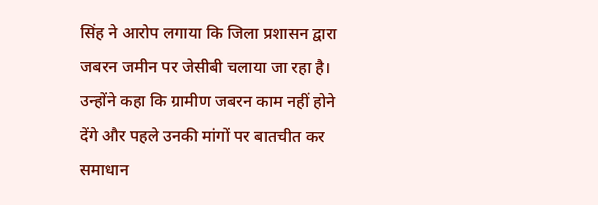सिंह ने आरोप लगाया कि जिला प्रशासन द्वारा जबरन जमीन पर जेसीबी चलाया जा रहा है। उन्होंने कहा कि ग्रामीण जबरन काम नहीं होने देंगे और पहले उनकी मांगों पर बातचीत कर समाधान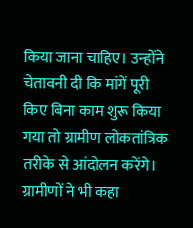किया जाना चाहिए। उन्होंने चेतावनी दी कि मांगें पूरी किए बिना काम शुरू किया गया तो ग्रामीण लोकतांत्रिक तरीके से आंदोलन करेंगे।
ग्रामीणों ने भी कहा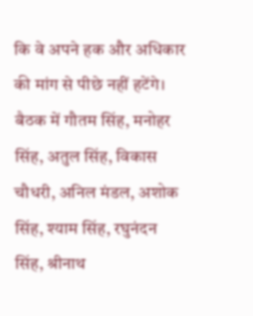कि वे अपने हक और अधिकार की मांग से पीछे नहीं हटेंगे। बैठक में गौतम सिंह, मनोहर सिंह, अतुल सिंह, विकास चौधरी, अनिल मंडल, अशोक सिंह, श्याम सिंह, रघुनंदन सिंह, श्रीनाथ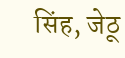सिंह, जेठू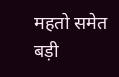महतो समेत बड़ी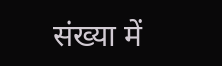संख्या में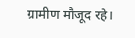ग्रामीण मौजूद रहे।